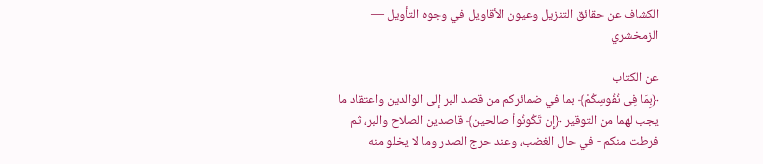الكشاف عن حقائق التنزيل وعيون الأقاويل في وجوه التأويل — الزمخشري

عن الكتاب
﴿بِمَا فِى نُفُوسِكُمْ﴾ بما في ضمائركم من قصد البر إلى الوالدين واعتقاد ما يجب لهما من التوقير ﴿إِن تَكُونُواْ صالحين﴾ قاصدين الصلاح والبر، ثم فرطت منكم - في حال الغضب، وعند حرج الصدر وما لا يخلو منه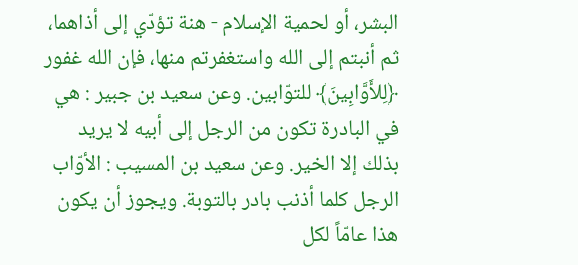البشر، أو لحمية الإسلام - هنة تؤدّي إلى أذاهما، ثم أنبتم إلى الله واستغفرتم منها، فإن الله غفور ﴿لِلأَوَّابِينَ﴾ للتوّابين. وعن سعيد بن جبير : هي في البادرة تكون من الرجل إلى أبيه لا يريد بذلك إلا الخير. وعن سعيد بن المسيب : الأوّاب الرجل كلما أذنب بادر بالتوبة. ويجوز أن يكون هذا عامّاً لكل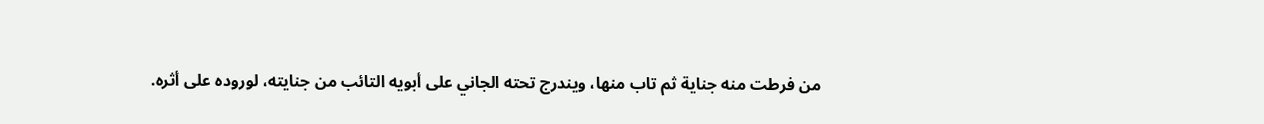من فرطت منه جناية ثم تاب منها، ويندرج تحته الجاني على أبويه التائب من جنايته، لوروده على أثره.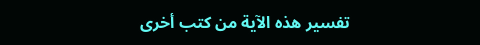تفسير هذه الآية من كتب أخرى